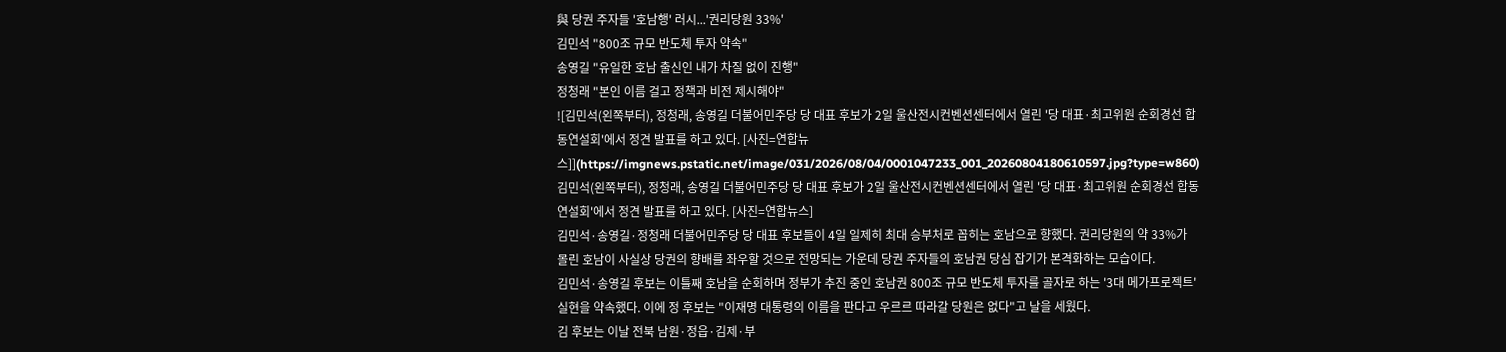與 당권 주자들 '호남행' 러시...'권리당원 33%'
김민석 "800조 규모 반도체 투자 약속"
송영길 "유일한 호남 출신인 내가 차질 없이 진행"
정청래 "본인 이름 걸고 정책과 비전 제시해야"
![김민석(왼쪽부터), 정청래, 송영길 더불어민주당 당 대표 후보가 2일 울산전시컨벤션센터에서 열린 '당 대표·최고위원 순회경선 합동연설회'에서 정견 발표를 하고 있다. [사진=연합뉴스]](https://imgnews.pstatic.net/image/031/2026/08/04/0001047233_001_20260804180610597.jpg?type=w860)
김민석(왼쪽부터), 정청래, 송영길 더불어민주당 당 대표 후보가 2일 울산전시컨벤션센터에서 열린 '당 대표·최고위원 순회경선 합동연설회'에서 정견 발표를 하고 있다. [사진=연합뉴스]
김민석·송영길·정청래 더불어민주당 당 대표 후보들이 4일 일제히 최대 승부처로 꼽히는 호남으로 향했다. 권리당원의 약 33%가 몰린 호남이 사실상 당권의 향배를 좌우할 것으로 전망되는 가운데 당권 주자들의 호남권 당심 잡기가 본격화하는 모습이다.
김민석·송영길 후보는 이틀째 호남을 순회하며 정부가 추진 중인 호남권 800조 규모 반도체 투자를 골자로 하는 '3대 메가프로젝트' 실현을 약속했다. 이에 정 후보는 "이재명 대통령의 이름을 판다고 우르르 따라갈 당원은 없다"고 날을 세웠다.
김 후보는 이날 전북 남원·정읍·김제·부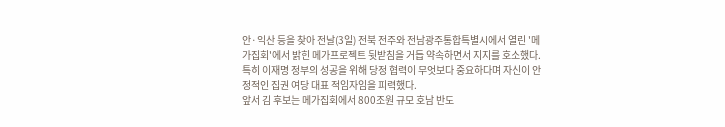안·익산 등을 찾아 전날(3일) 전북 전주와 전남광주통합특별시에서 열린 '메가집회'에서 밝힌 메가프로젝트 뒷받침을 거듭 약속하면서 지지를 호소했다. 특히 이재명 정부의 성공을 위해 당정 협력이 무엇보다 중요하다며 자신이 안정적인 집권 여당 대표 적임자임을 피력했다.
앞서 김 후보는 메가집회에서 800조원 규모 호남 반도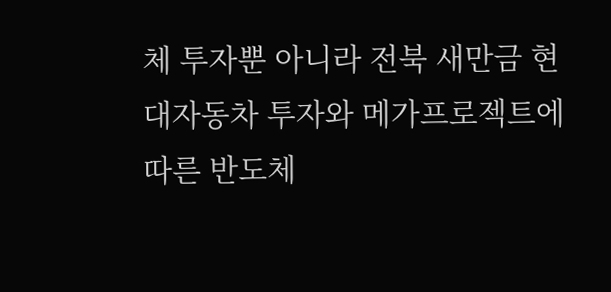체 투자뿐 아니라 전북 새만금 현대자동차 투자와 메가프로젝트에 따른 반도체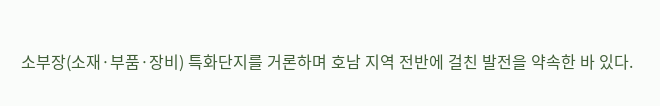소부장(소재·부품·장비) 특화단지를 거론하며 호남 지역 전반에 걸친 발전을 약속한 바 있다.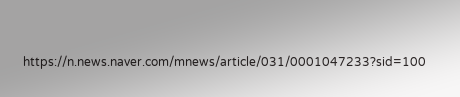https://n.news.naver.com/mnews/article/031/0001047233?sid=100